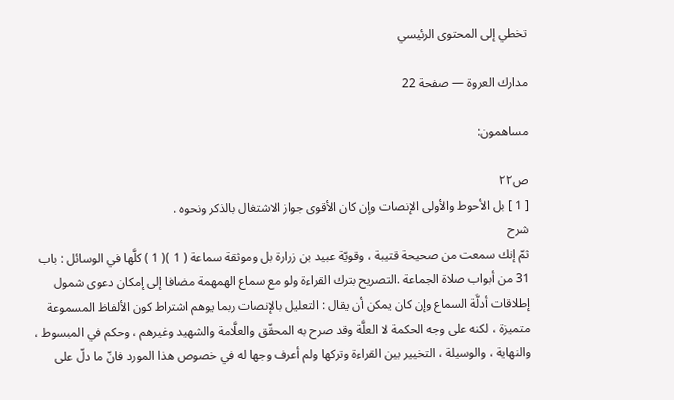تخطي إلى المحتوى الرئيسي

مدارك العروة — صفحة 22

مساهمون:

ص٢٢
[ 1 ] بل الأحوط والأولى الإنصات وإن كان الأقوى جواز الاشتغال بالذكر ونحوه .
شرح
ثمّ إنك سمعت من صحيحة قتيبة ، وقويّة عبيد بن زرارة بل وموثقة سماعة ( 1 )( 1 ) كلَّها في الوسائل : باب 31 من أبواب صلاة الجماعة .التصريح بترك القراءة ولو مع سماع الهمهمة مضافا إلى إمكان دعوى شمول إطلاقات أدلَّة السماع وإن كان يمكن أن يقال : التعليل بالإنصات ربما يوهم اشتراط كون الألفاظ المسموعة متميزة ، لكنه على وجه الحكمة لا العلَّة وقد صرح به المحقّق والعلَّامة والشهيد وغيرهم ، وحكم في المبسوط ، والنهاية ، والوسيلة ، التخيير بين القراءة وتركها ولم أعرف وجها له في خصوص هذا المورد فانّ ما دلّ على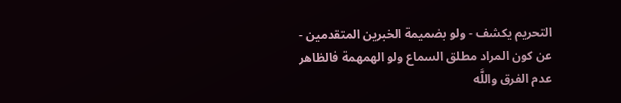التحريم يكشف - ولو بضميمة الخبرين المتقدمين - عن كون المراد مطلق السماع ولو الهمهمة فالظاهر عدم الفرق واللَّه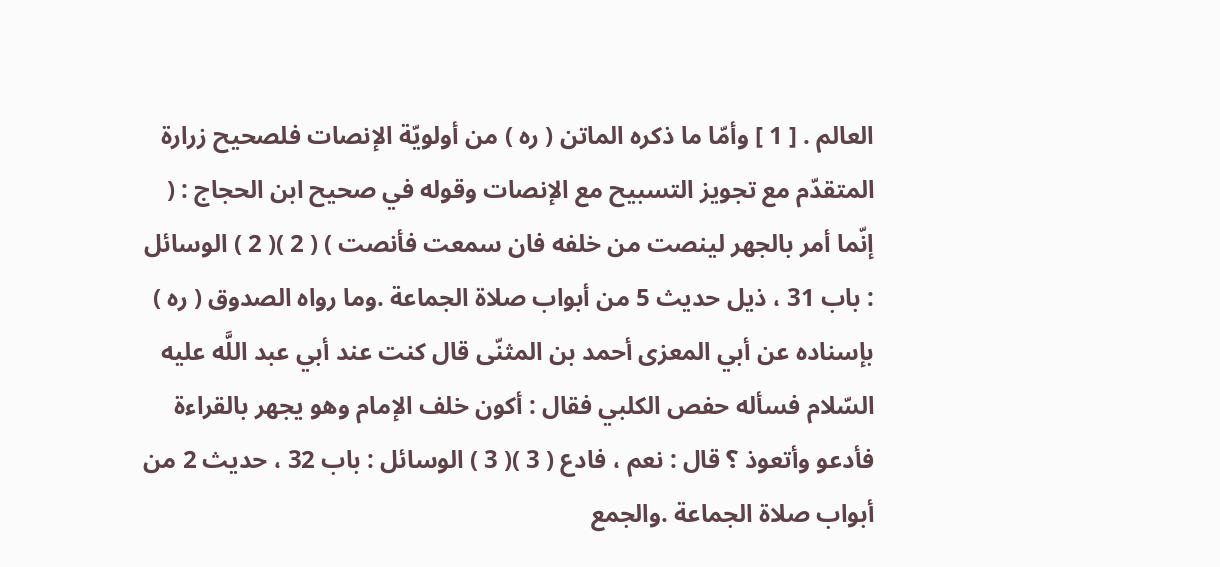العالم . [ 1 ] وأمّا ما ذكره الماتن ( ره ) من أولويّة الإنصات فلصحيح زرارة المتقدّم مع تجويز التسبيح مع الإنصات وقوله في صحيح ابن الحجاج : ( إنّما أمر بالجهر لينصت من خلفه فان سمعت فأنصت ) ( 2 )( 2 ) الوسائل : باب 31 ، ذيل حديث 5 من أبواب صلاة الجماعة .وما رواه الصدوق ( ره ) بإسناده عن أبي المعزى أحمد بن المثنّى قال كنت عند أبي عبد اللَّه عليه السّلام فسأله حفص الكلبي فقال : أكون خلف الإمام وهو يجهر بالقراءة فأدعو وأتعوذ ؟ قال : نعم ، فادع ( 3 )( 3 ) الوسائل : باب 32 ، حديث 2 من أبواب صلاة الجماعة .والجمع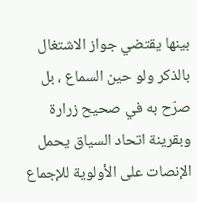بينها يقتضي جواز الاشتغال بالذكر ولو حين السماع ، بل صرّح به في صحيح زرارة وبقرينة اتحاد السياق يحمل الإنصات على الأولوية للإجماع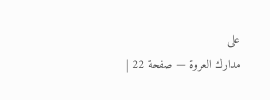على
مدارك العروة — صفحة 22 |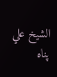الشيخ علي پناه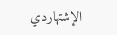الإشتهاردي